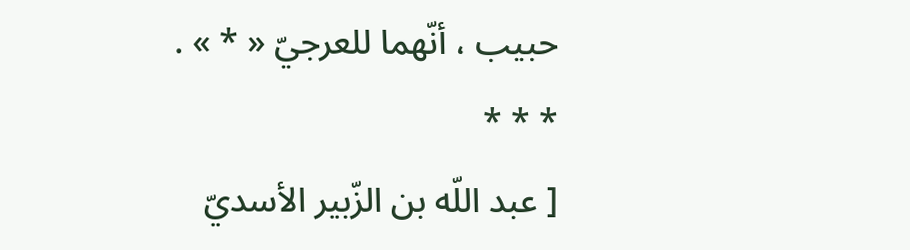حبيب ، أنّهما للعرجيّ « * » .
* * *
[ عبد اللّه بن الزّبير الأسديّ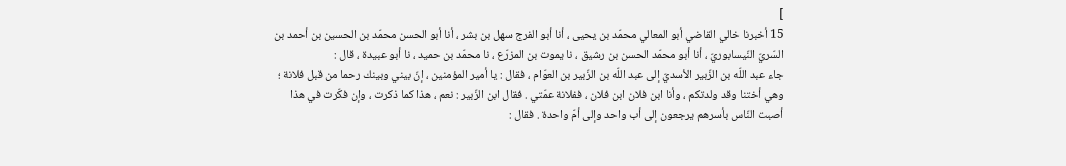]
15 أخبرنا خالي القاضي أبو المعالي محمّد بن يحيى ، أنا أبو الفرج سهل بن بشر ، أنا أبو الحسن محمّد بن الحسين بن أحمد بن السّريّ النّيسابوريّ ، أنا أبو محمّد الحسن بن رشيق ، نا يموت بن المزرّع ، نا محمّد بن حميد ، نا أبو عبيدة ، قال :
جاء عبد اللّه بن الزّبير الأسديّ إلى عبد اللّه بن الزّبير بن العوّام ، فقال : يا أمير المؤمنين ، إنّ بيني وبينك رحما من قبل فلانة ؛ وهي أختنا وقد ولدتكم ، وأنا ابن فلان ابن فلان ، ففلانة عمّتي . فقال ابن الزّبير : نعم ، هذا كما ذكرت ، وإن فكّرت في هذا أصبت النّاس بأسرهم يرجعون إلى أب واحد وإلى أمّ واحدة . فقال :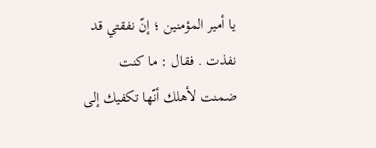يا أمير المؤمنين ؛ إنّ نفقتي قد نفذت . فقال : ما كنت ضمنت لأهلك أنّها تكفيك إلى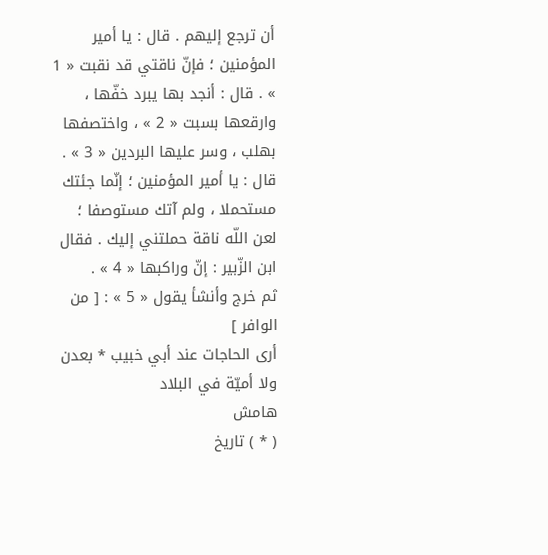أن ترجع إليهم . قال : يا أمير المؤمنين ؛ فإنّ ناقتي قد نقبت « 1 » . قال : أنجد بها يبرد خفّها ، وارقعها بسبت « 2 » ، واختصفها بهلب ، وسر عليها البردين « 3 » .
قال : يا أمير المؤمنين ؛ إنّما جئتك مستحملا ، ولم آتك مستوصفا ؛ لعن اللّه ناقة حملتني إليك . فقال ابن الزّبير : إنّ وراكبها « 4 » .
ثم خرج وأنشأ يقول « 5 » : [ من الوافر ]
أرى الحاجات عند أبي خبيب * بعدن ولا أميّة في البلاد
هامش
( * ) تاريخ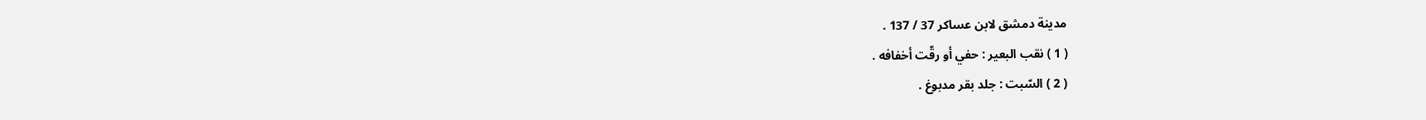مدينة دمشق لابن عساكر 37 / 137 .
( 1 ) نقب البعير : حفي أو رقّت أخفافه .
( 2 ) السّبت : جلد بقر مدبوغ .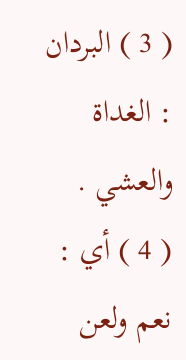( 3 ) البردان : الغداة والعشي .
( 4 ) أي : نعم ولعن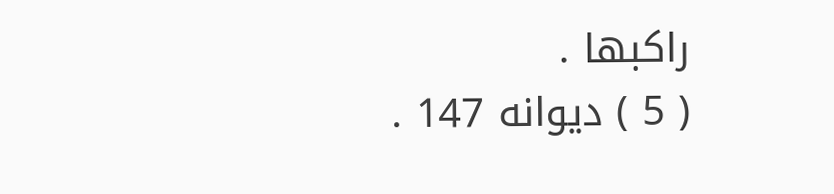راكبها .
( 5 ) ديوانه 147 .